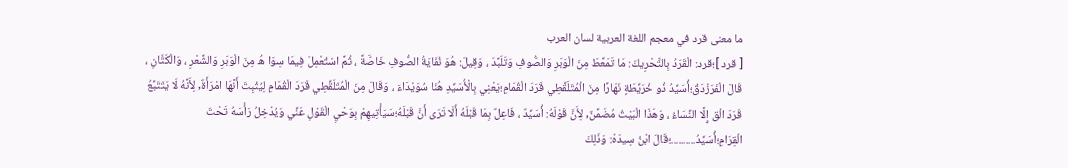ما معنى قرد في معجم اللغة العربية لسان العرب
[ قرد ]؛قرد: الْقَرَدُ بِالتَّحْرِيكَ: مَا تَمَعَّطَ مِنَ الْوَبَرِ وَالصُّوفِ وَتَلَبَّدَ ، وَقِيلَ: هُوَ نُفَايَةُ الصُّوفِ خَاصَّةً ، ثُمَّ اسْتُعْمِلَ فِيمَا سِوَا هُ مِنَ الْوَبَرِ وَالشَّعْرِ ، وَالْكَتَّانِ ، قَالَ الْفَرَزْدَقُ؛أُسَيِّدُ ذُو خُرَيِّطَةٍ نَهَارًا مِنَ الْمُتَلَقِّطِي قَرَدَ الْقُمَامِ؛يَعْنِي بِالْأُسَيِّدِ هُنَا سُوَيْدَاءَ ، وَقَالَ مِنَ الْمُتَلَقِّطِي قَرَدَ الْقُمَامِ لِيُثْبِتَ أَنَّهَا امْرَأَةٌ, لِأَنَّهُ لَا يَتَتَبَّعُ قَرَدَ الْق إِلَّا النِّسَاءُ ، وَهَذَا الْبَيْتُ مُضَمَّنٌ, لِأَنَّ قَوْلَهُ: أُسَيِّدٌ ، فَاعِلٌ بِمَا قَبْلَهُ أَلَا تَرَى أَنَّ قَبْلَهُ؛سَيَأْتِيهِمْ بِوَحْيِ الْقَوْلِ عَنِّي وَيُدْخِلُ رَأْسَهُ تَحْتَ الْقِرَامِ؛أُسَيِّدُ..........؛قَالَ ابْنُ سِيدَهْ: وَذَلِكَ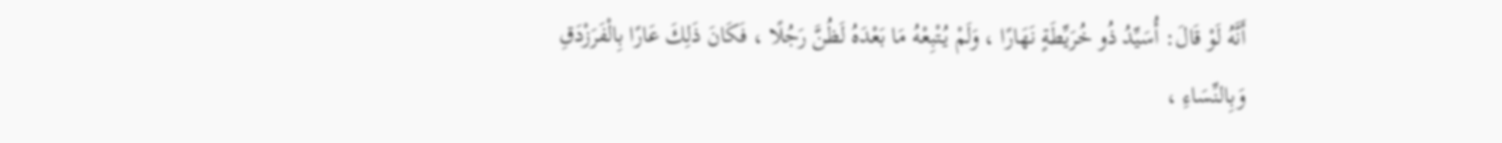أَنَّهُ لَوْ قَالَ: أُسَيِّدُ ذُو خُرَيِّطَةٍ نَهَارًا ، وَلَمْ يُتْبِعْهُ مَا بَعْدَهُ لَظُنَّ رَجُلًا ، فَكَانَ ذَلِكَ عَارًا بِالْفَرَزْدَقِ وَبِالنِّسَاءِ ،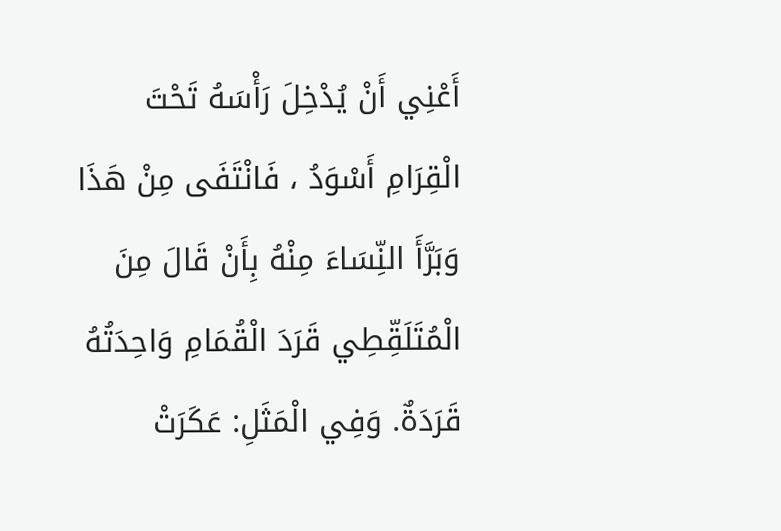أَعْنِي أَنْ يُدْخِلَ رَأْسَهُ تَحْتَ الْقِرَامِ أَسْوَدُ ، فَانْتَفَى مِنْ هَذَا وَبَرَّأَ النِّسَاءَ مِنْهُ بِأَنْ قَالَ مِنَ الْمُتَلَقِّطِي قَرَدَ الْقُمَامِ وَاحِدَتُهُ قَرَدَةٌ. وَفِي الْمَثَلِ: عَكَرَتْ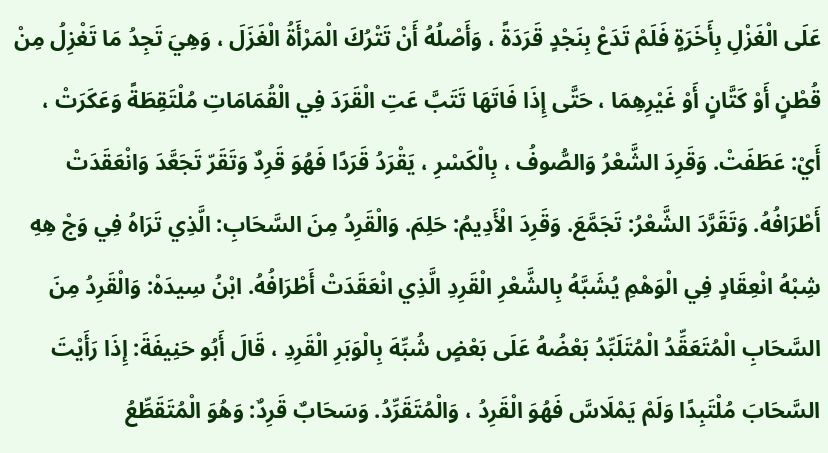عَلَى الْغَزْلِ بِأَخَرَةٍ فَلَمْ تَدَعْ بِنَجْدٍ قَرَدَةً ، وَأَصْلُهُ أَنْ تَتْرُكَ الْمَرْأَةُ الْغَزَلَ ، وَهِيَ تَجِدُ مَا تَغْزِلُ مِنْ قُطْنٍ أَوْ كَتَّانٍ أَوْ غَيْرِهِمَا ، حَتَّى إِذَا فَاتَهَا تَتَبَّ عَتِ الْقَرَدَ فِي الْقُمَامَاتِ مُلْتَقِطَةً وَعَكَرَتْ ، أَيْ: عَطَفَتْ. وَقَرِدَ الشَّعْرُ وَالصُّوفُ ، بِالْكَسْرِ ، يَقْرَدُ قَرَدًا فَهُوَ قَرِدٌ وَتَقَرّ تَجَعَّدَ وَانْعَقَدَتْ أَطْرَافُهُ. وَتَقَرَّدَ الشَّعْرُ: تَجَمَّعَ. وَقَرِدَ الْأَدِيمُ: حَلِمَ. وَالْقَرِدُ مِنَ السَّحَابِ: الَّذِي تَرَاهُ فِي وَجْ هِهِ شِبْهُ انْعِقَادٍ فِي الْوَهْمِ يُشَبَّهُ بِالشَّعْرِ الْقَرِدِ الَّذِي انْعَقَدَتْ أَطْرَافُهُ. ابْنُ سِيدَهْ: وَالْقَرِدُ مِنَ السَّحَابِ الْمُتَعَقِّدُ الْمُتَلَبِّدُ بَعْضُهُ عَلَى بَعْضٍ شُبِّهَ بِالْوَبَرِ الْقَرِدِ ، قَالَ أَبُو حَنِيفَةَ: إِذَا رَأَيْتَ السَّحَابَ مُلْتَبِدًا وَلَمْ يَمْلَاسَّ فَهُوَ الْقَرِدُ ، وَالْمُتَقَرِّدُ. وَسَحَابٌ قَرِدٌ: وَهُوَ الْمُتَقَطِّعُ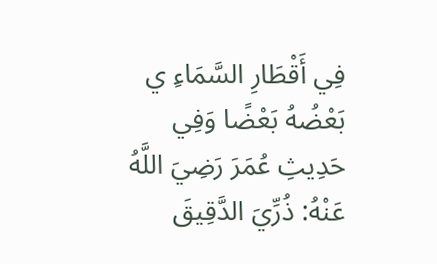فِي أَقْطَارِ السَّمَاءِ ي بَعْضُهُ بَعْضًا وَفِي حَدِيثِ عُمَرَ رَضِيَ اللَّهُ عَنْهُ: ذُرِّيَ الدَّقِيقَ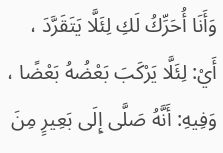وَأَنَا أُحَرِّكُ لَكِ لِئَلَّا يَتَقَرَّدَ ، أَيْ: لِئَلَّا يَرْكَبَ بَعْضُهُ بَعْضًا ، وَفِيهِ: أَنَّهُ صَلَّى إِلَى بَعِيرٍ مِنَ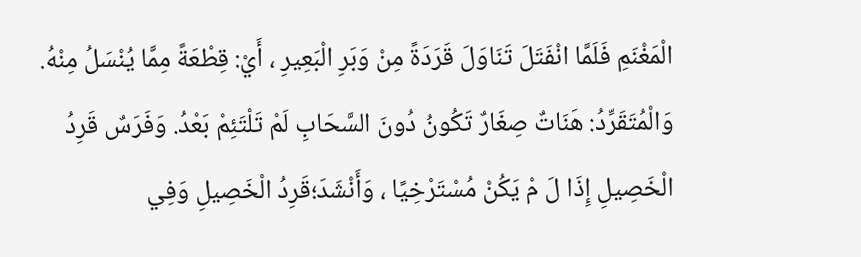الْمَغْنَمِ فَلَمَّا انْفَتَلَ تَنَاوَلَ قَرَدَةً مِنْ وَبَرِ الْبَعِيرِ ، أَيْ: قِطْعَةً مِمَّا يُنْسَلُ مِنْهُ. وَالْمُتَقَرِّدُ: هَنَاتٌ صِغَارٌ تَكُونُ دُونَ السَّحَابِ لَمْ تَلْتَئِمْ بَعْدُ. وَفَرَسٌ قَرِدُ الْخَصِيلِ إِذَا لَ مْ يَكُنْ مُسْتَرْخِيًا ، وَأَنْشَدَ؛قَرِدُ الْخَصِيلِ وَفِي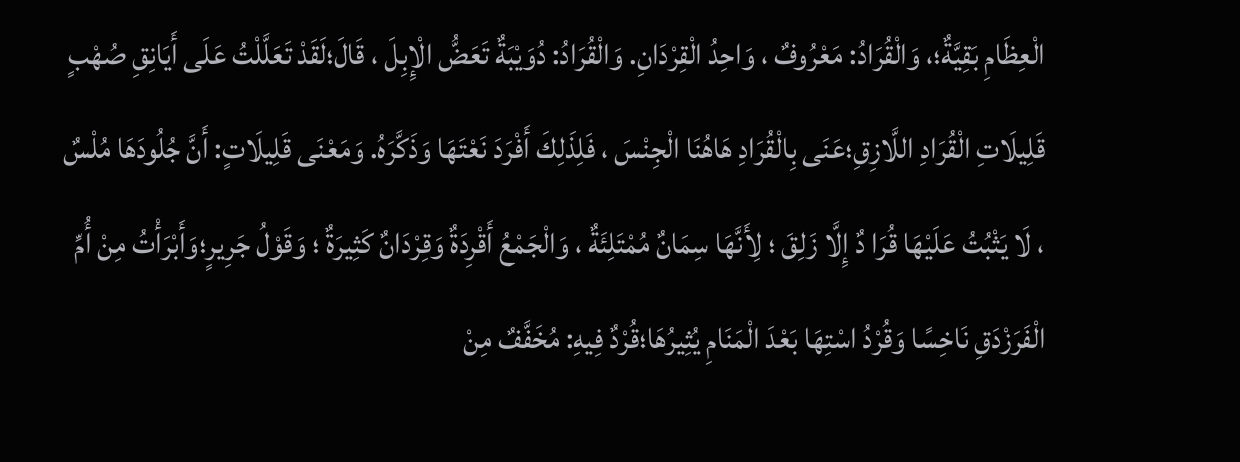الْعِظَامِ بَقِيَّةٌ؛، وَالْقُرَادُ: مَعْرُوفٌ ، وَاحِدُ الْقِرْدَانِ. وَالْقُرَادُ: دُوَيْبَةٌ تَعَضُّ الْإِبِلَ ، قَالَ؛لَقَدْ تَعَلَّلْتُ عَلَى أَيَانِقِ صُهْبٍ قَلِيلَاتِ الْقُرَادِ اللَّازِقِ؛عَنَى بِالْقُرَادِ هَاهُنَا الْجِنْسَ ، فَلِذَلِكَ أَفْرَدَ نَعْتَهَا وَذَكَّرَهُ. وَمَعْنَى قَلِيلَاتٍ: أَنَّ جُلُودَهَا مُلْسٌ ، لَا يَثْبُتُ عَلَيْهَا قُرَا دٌ إِلَّا زَلِقَ ؛ لِأَنَّهَا سِمَانٌ مُمْتَلِئَةٌ ، وَالْجَمْعُ أَقْرِدَةٌ وَقِرْدَانٌ كَثِيرَةٌ ؛ وَقَوْلُ جَرِيرٍ؛وَأَبْرَأْتُ مِنْ أُمِّ الْفَرَزْدَقِ نَاخِسًا وَقُرْدُ اسْتِهَا بَعْدَ الْمَنَامِ يُثِيرُهَا؛قُرْدٌ فِيهِ: مُخَفَّفٌ مِنْ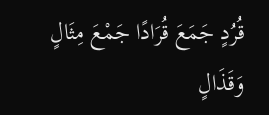قُرُدٍ جَمَعَ قُرَادًا جَمْعَ مِثَالٍ وَقَذَالٍ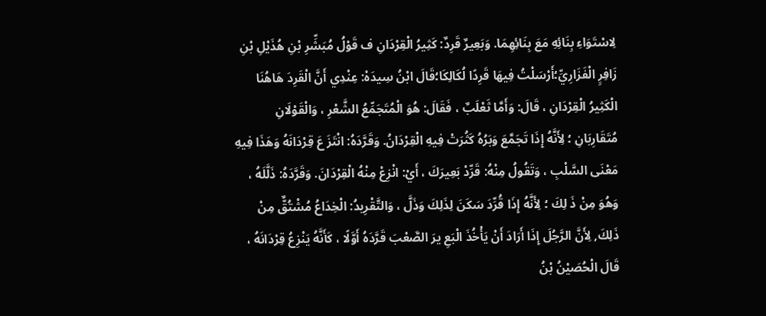لِاسْتَوَاءِ بِنَائِهِ مَعَ بِنَائِهِمَا. وَبَعِيرٌ قَرِدٌ: كَثِيرُ الْقِرْدَانِ ف قَوْلُ مُبَشِّرِ بْنِ هُذَيْلِ بْنِ زَافِرٍ الْفَزَارِيِّ؛أَرْسَلْتُ فِيهَا قَرِدًا لُكَالِكَا؛قَالَ ابْنُ سِيدَهْ: عِنْدِي أَنَّ الْقَرِدَ هَاهُنَا الْكَثِيرُ الْقِرْدَانِ ، قَالَ: وَأَمَّا ثَعْلَبٌ ، فَقَالَ: هُوَ الْمُتَجَمِّعُ الشَّعْرِ ، وَالْقَوْلَانِ مُتَقَارِبَانِ ؛ لِأَنَّهُ إِذَا تَجَمَّعَ وَبَرُهُ كَثُرَتْ فِيهِ الْقِرْدَانُ. وَقَرَّدَهُ: انْتَزَ عَ قِرْدَانَهُ وَهَذَا فِيهِ مَعْنَى السَّلْبِ ، وَتَقُولُ مِنْهُ: قَرِّدْ بَعِيرَكَ ، أَيْ: انْزِعْ مِنْهُ الْقِرْدَانَ. وَقَرَّدَهُ: ذَلَّلَهُ ، وَهُوَ مِنْ ذَ لِكَ ؛ لِأَنَّهُ إِذَا قُرِّدَ سَكَنَ لِذَلِكَ وَذَلَّ ، وَالتَّقْرِيدُ: الْخِدَاعُ مُشْتُقٌّ مِنْ ذَلِكَ, لِأَنَّ الرَّجُلَ إِذَا أَرَادَ أَنْ يَأْخُذَ الْبَعِ يرَ الصَّعْبَ قَرَّدَهُ أَوَّلًا ، كَأَنَّهُ يَنْزِعُ قِرْدَانَهُ ، قَالَ الْحُصَيْنُ بْنُ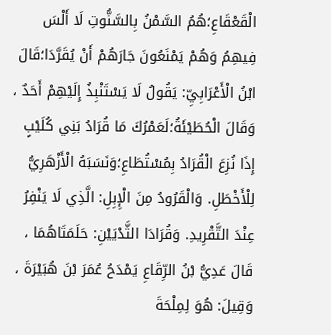الْقَعْقَاعِ؛هُمُ السَّمْنُ بِالسَّنُّوتِ لَا أَلْسَ فِيهِمُ وَهُمْ يَمْنَعُونَ جَارَهُمْ أَنْ يُقَرَّدَا؛قَالَ ابْنُ الْأَعْرَابِيِّ: يَقُولُ لَا يَسْتَنْبِذُ إِلَيْهِمْ أَحَدٌ ، وَقَالَ الْحُطَيْئَةُ؛لَعَمْرُكَ مَا قُرَادُ بَنِي كُلَيْبٍ إِذَا نُزِعَ الْقُرَادُ بِمُسْتُطَاعِ؛وَنَسَبَهُ الْأَزْهَرِيُّ لِلْأَخْطَلِ. وَالْقَرُودُ مِنَ الْإِبِلِ: الَّذِي لَا يَنْفِرُ عِنْدَ التَّقْرِيدِ. وَقُرَادَا الثَّدْيَيْنِ: حَلَمَتَاهُمَا ، قَالَ عَدِيُّ بْنُ الرِّقَاعِ يَمْدَحُ عُمَرَ بْنَ هُبَيْرَةَ ، وَقِيلَ: هُوَ لِمِلْحَةَ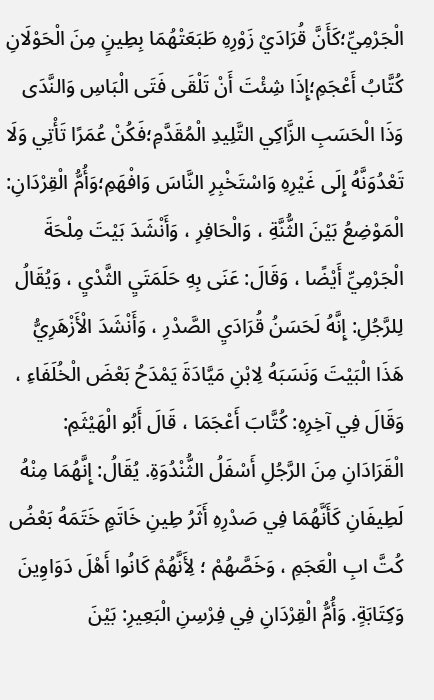الْجَرْمِيِّ؛كَأَنَّ قُرَادَيْ زَوْرِهِ طَبَعَتْهُمَا بِطِينٍ مِنَ الْحَوْلَانِ كُتَّابُ أَعْجَمِ؛إِذَا شِئْتَ أَنْ تَلْقَى فَتَى الْبَاسِ وَالنَّدَى وَذَا الْحَسَبِ الزَّاكِي التَّلِيدِ الْمُقَدَّمِ؛فَكُنْ عُمَرًا تَأْتِي وَلَا تَعْدُوَنَّهُ إِلَى غَيْرِهِ وَاسْتَخْبِرِ النَّاسَ وَافْهَمِ؛وَأُمُّ الْقِرْدَانِ: الْمَوْضِعُ بَيْنَ الثُّنَّةِ ، وَالْحَافِرِ ، وَأَنْشَدَ بَيْتَ مِلْحَةَ الْجَرْمِيِّ أَيْضًا ، وَقَالَ: عَنَى بِهِ حَلَمَتَيِ الثَّدْيِ ، وَيُقَالُ لِلرَّجُلِ: إِنَّهُ لَحَسَنُ قُرَادَيِ الصَّدْرِ ، وَأَنْشَدَ الْأَزْهَرِيُّ هَذَا الْبَيْتَ وَنَسَبَهُ لِابْنِ مَيَّادَةَ يَمْدَحُ بَعْضَ الْخُلَفَاءِ ، وَقَالَ فِي آخِرِهِ: كُتَّابَ أَعْجَمَا ، قَالَ أَبُو الْهَيْثَمِ: الْقَرَادَانِ مِنَ الرَّجُلِ أَسْفَلُ الثُّنْدُوَةِ. يُقَالُ: إِنَّهُمَا مِنْهُ لَطِيفَانِ كَأَنَّهُمَا فِي صَدْرِهِ أَثَرُ طِينِ خَاتَمٍ خَتَمَهُ بَعْضُ كُتَّ ابِ الْعَجَمِ ، وَخَصَّهُمْ ؛ لِأَنَّهُمْ كَانُوا أَهْلَ دَوَاوِينَ وَكِتَابَةٍ. وَأُمُّ الْقِرْدَانِ فِي فِرْسِنِ الْبَعِيرِ: بَيْنَ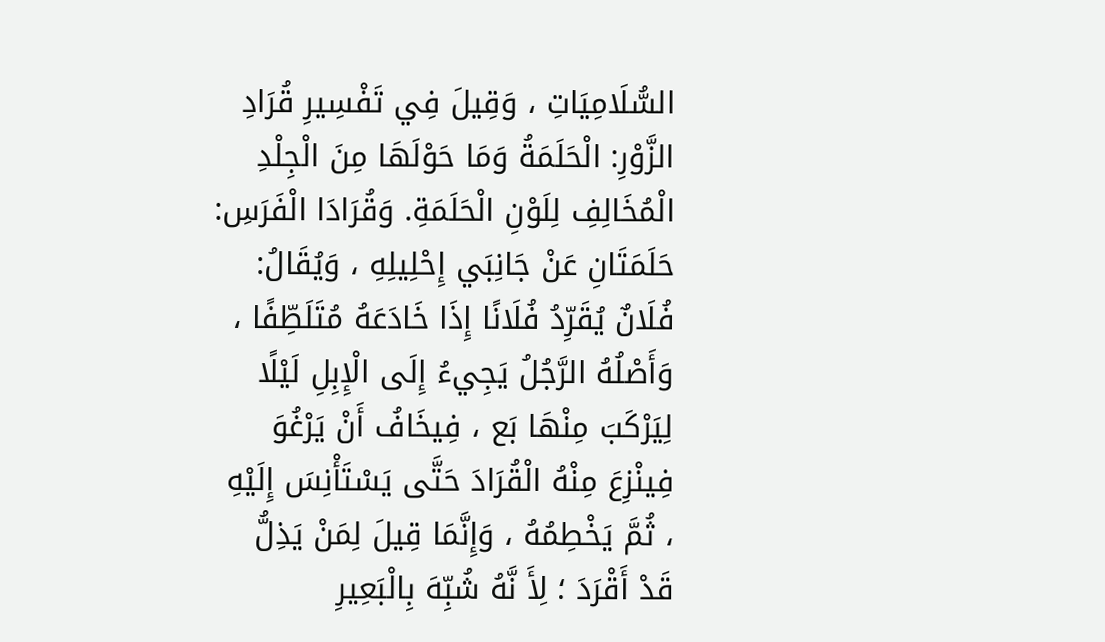السُّلَامِيَاتِ ، وَقِيلَ فِي تَفْسِيرِ قُرَادِ الزَّوْرِ: الْحَلَمَةُ وَمَا حَوْلَهَا مِنَ الْجِلْدِ الْمُخَالِفِ لِلَوْنِ الْحَلَمَةِ. وَقُرَادَا الْفَرَسِ: حَلَمَتَانِ عَنْ جَانِبَي إِحْلِيلِهِ ، وَيُقَالُ: فُلَانٌ يُقَرِّدُ فُلَانًا إِذَا خَادَعَهُ مُتَلَطِّفًا ، وَأَصْلُهُ الرَّجُلُ يَجِيءُ إِلَى الْإِبِلِ لَيْلًا لِيَرْكَبَ مِنْهَا بَع ، فِيخَافُ أَنْ يَرْغُوَ فِينْزِعَ مِنْهُ الْقُرَادَ حَتَّى يَسْتَأْنِسَ إِلَيْهِ ، ثُمَّ يَخْطِمُهُ ، وَإِنَّمَا قِيلَ لِمَنْ يَذِلُّ قَدْ أَقْرَدَ ؛ لِأَ نَّهُ شُبِّهَ بِالْبَعِيرِ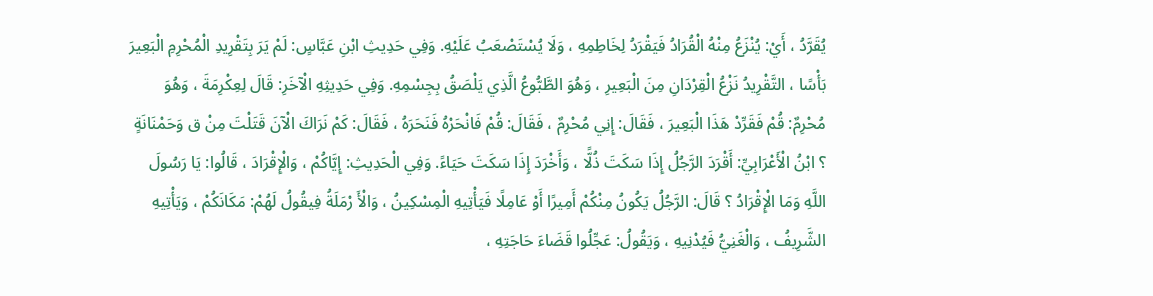يُقَرَّدُ ، أَيْ: يُنْزَعُ مِنْهُ الْقُرَادُ فَيَقْرَدُ لِخَاطِمِهِ ، وَلَا يُسْتَصْعَبُ عَلَيْهِ. وَفِي حَدِيثِ ابْنِ عَبَّاسٍ: لَمْ يَرَ بِتَقْرِيدِ الْمُحْرِمِ الْبَعِيرَ بَأْسًا ، التَّقْرِيدُ نَزْعُ الْقِرْدَانِ مِنَ الْبَعِيرِ ، وَهُوَ الطَّبُّوعُ الَّذِي يَلْصَقُ بِجِسْمِهِ. وَفِي حَدِيثِهِ الْآخَرِ: قَالَ لِعِكْرِمَةَ ، وَهُوَ مُحْرِمٌ: قُمْ فَقَرِّدْ هَذَا الْبَعِيرَ ، فَقَالَ: إِنِي مُحْرِمٌ ، فَقَالَ: قُمْ فَانْحَرْهُ فَنَحَرَهُ ، فَقَالَ: كَمْ نَرَاكَ الْآنَ قَتَلْتَ مِنْ ق وَحَمْنَانَةٍ ؟ ابْنُ الْأَعْرَابِيِّ: أَقْرَدَ الرَّجُلُ إِذَا سَكَتَ ذُلًّا ، وَأَخْرَدَ إِذَا سَكَتَ حَيَاءً. وَفِي الْحَدِيثِ: إِيَّاكُمْ ، وَالْإِقْرَادَ ، قَالُوا: يَا رَسُولَ اللَّهِ وَمَا الْإِقْرَادُ ؟ قَالَ: الرَّجُلُ يَكُونُ مِنْكُمْ أَمِيرًا أَوْ عَامِلًا فَيَأْتِيهِ الْمِسْكِينُ ، وَالْأَ رْمَلَةُ فِيقُولُ لَهُمْ: مَكَانَكُمْ ، وَيَأْتِيهِ الشَّرِيفُ ، وَالْغَنِيُّ فَيُدْنِيهِ ، وَيَقُولُ: عَجِّلُوا قَضَاءَ حَاجَتِهِ ،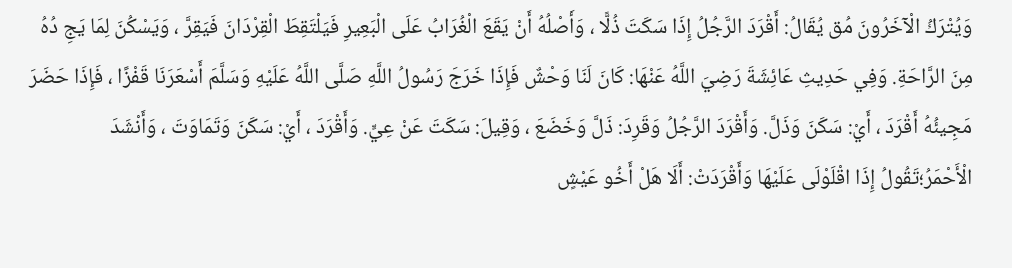وَيُتْرَكُ الْآخَرُونَ مُق يُقَالُ: أَقْرَدَ الرَّجُلُ إِذَا سَكَتَ ذُلًّا ، وَأَصْلُهُ أَنْ يَقَعَ الْغُرَابُ عَلَى الْبَعِيرِ فَيَلْتَقِطَ الْقِرْدَانَ فَيَقِرَّ ، وَيَسْكُنَ لِمَا يَجِ دُهُ مِنَ الرَّاحَةِ. وَفِي حَدِيثِ عَائِشَةَ رَضِيَ اللَّهُ عَنْهَا: كَانَ لَنَا وَحْشٌ فَإِذَا خَرَجَ رَسُولُ اللَّهِ صَلَّى اللَّهُ عَلَيْهِ وَسَلَّمَ أَسْعَرَنَا قَفْزًا ، فَإِذَا حَضَرَ مَجِيئُهُ أَقْرَدَ ، أَيْ: سَكَنَ وَذَلَّ. وَأَقْرَدَ الرَّجُلُ وَقَرِدَ: ذَلَّ وَخَضَعَ ، وَقِيلَ: سَكَتَ عَنْ عِيٍّ. وَأَقْرَدَ ، أَيْ: سَكَنَ وَتَمَاوَتَ ، وَأَنْشَدَ الْأَحْمَرُ؛تَقُولُ إِذَا اقْلَوْلَى عَلَيْهَا وَأَقْرَدَتْ: أَلَا هَلْ أَخُو عَيْشٍ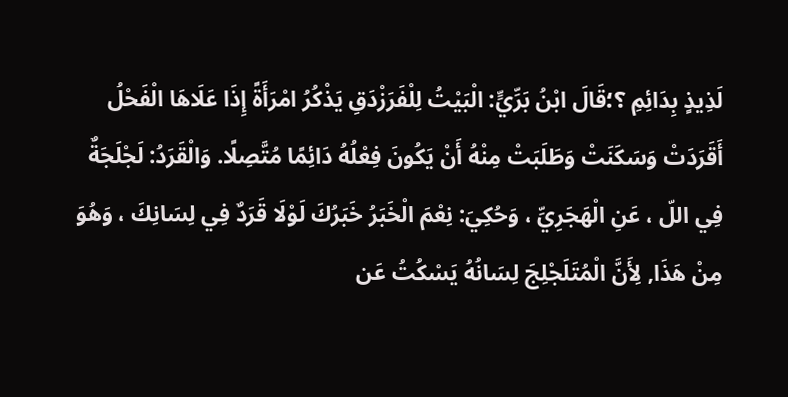لَذِيذٍ بِدَائِمِ ؟؛قَالَ ابْنُ بَرِّيٍّ: الْبَيْتُ لِلْفَرَزْدَقِ يَذْكُرُ امْرَأَةً إِذَا عَلَاهَا الْفَحْلُ أَقَرَدَتْ وَسَكَنَتْ وَطَلَبَتْ مِنْهُ أَنْ يَكُونَ فِعْلُهُ دَائِمًا مُتَّصِلًا. وَالْقَرَدُ: لَجْلَجَةٌ فِي اللّ ، عَنِ الْهَجَرِيِّ ، وَحُكِيَ: نِعْمَ الْخَبَرُ خَبَرُكَ لَوْلَا قَرَدٌ فِي لِسَانِكَ ، وَهُوَ مِنْ هَذَا, لِأَنَّ الْمُتَلَجْلِجَ لِسَانُهُ يَسْكُتُ عَن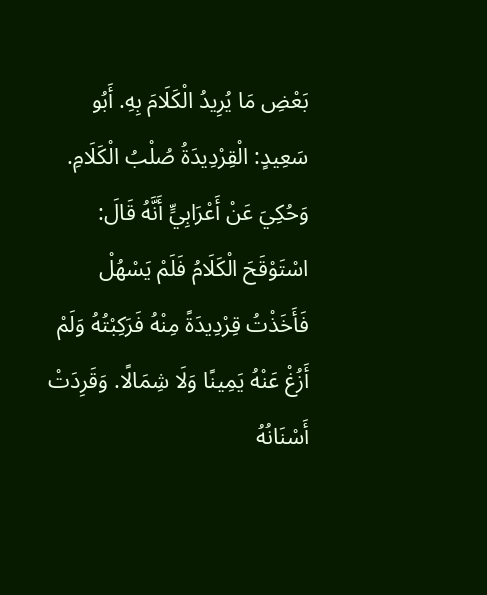بَعْضِ مَا يُرِيدُ الْكَلَامَ بِهِ. أَبُو سَعِيدٍ: الْقِرْدِيدَةُ صُلْبُ الْكَلَامِ. وَحُكِيَ عَنْ أَعْرَابِيٍّ أَنَّهُ قَالَ: اسْتَوْقَحَ الْكَلَامُ فَلَمْ يَسْهُلْ فَأَخَذْتُ قِرْدِيدَةً مِنْهُ فَرَكِبْتُهُ وَلَمْ أَزُغْ عَنْهُ يَمِينًا وَلَا شِمَالًا. وَقَرِدَتْ أَسْنَانُهُ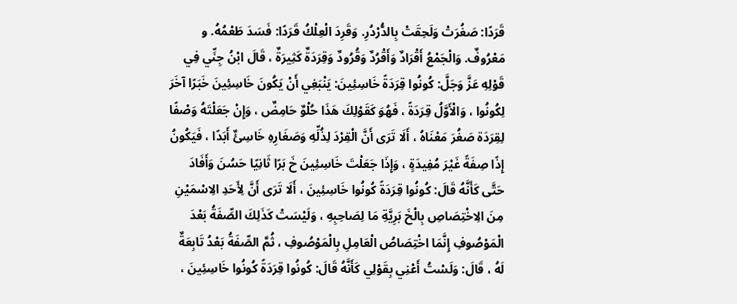قَرَدًا: صَغُرَتْ وَلَحِقَتْ بِالدُّرْدُرِ. وَقَرِدَ الْعِلْكُ قَرَدًا: فَسَدَ طَعْمُهُ. و مَعْرُوفٌ. وَالْجَمْعُ أَقْرَادٌ وَأَقْرُدٌ وَقُرُودٌ وَقِرَدَةٌ كَثِيرَةٌ ، قَالَ ابْنُ جِنِّي فِي قَوْلِهِ عَزَّ وَجَلَّ: كُونُوا قِرَدَةً خَاسِئِينَ: يَنْبَغِي أَنْ يَكُونَ خَاسِئِينَ خَبَرًا آخَرَ لِكُونُوا ، وَالْأَوَّلُ قِرَدَةً ، فَهُوَ كَقَوْلِكَ هَذَا حُلْوٌ حَامِضٌ ، وَإِنْ جَعَلْتَهُ وَصْفًا لِقِرَدَة صَغُرَ مَعْنَاهُ ، أَلَا تَرَى أَنَّ الْقِرْدَ لِذُلِّهِ وَصَغَارِهِ خَاسِئٌ أَبَدًا ، فَيَكُونُ إِذًا صِفَةً غَيْرَ مُفِيدَةٍ ، وَإِذَا جَعَلْتَ خَاسِئِينَ خَ بَرًا ثَانِيًا حَسُنَ وَأَفَادَ حَتَّى كَأَنَّهُ قَالَ: كُونُوا قِرَدَةً كُونُوا خَاسِئِينَ ، أَلَا تَرَى أَنَّ لِأَحَدِ الِاسْمَيْنِ مِنَ الِاخْتِصَاصِ بِالْخَ بَرِيَّةِ مَا لِصَاحِبِهِ ، وَلَيْسَتْ كَذَلِكَ الصِّفَةُ بَعْدَ الْمَوْصُوفِ إِنَّمَا اخْتِصَاصُ الْعَامِلِ بِالْمَوْصُوفِ ، ثُمَّ الصِّفَةُ بَعْدُ تَابِعَةٌ لَهُ ، قَالَ: وَلَسْتُ أَعْنِي بِقَوْلِي كَأَنَّهُ قَالَ: كُونُوا قِرَدَةً كُونُوا خَاسِئِينَ ،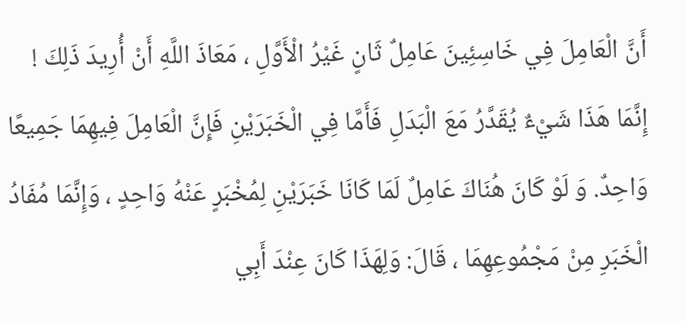أَنَّ الْعَامِلَ فِي خَاسِئِينَ عَامِلٌ ثَانٍ غَيْرُ الْأَوَّلِ ، مَعَاذَ اللَّهِ أَنْ أُرِيدَ ذَلِكَ ! إِنَّمَا هَذَا شَيْءٌ يُقَدَّرُ مَعَ الْبَدَلِ فَأَمَّا فِي الْخَبَرَيْنِ فَإِنَّ الْعَامِلَ فِيهِمَا جَمِيعًا وَاحِدٌ. وَ لَوْ كَانَ هُنَاكَ عَامِلٌ لَمَا كَانَا خَبَرَيْنِ لِمُخْبَرٍ عَنْهُ وَاحِدٍ ، وَإِنَّمَا مُفَادُ الْخَبَرِ مِنْ مَجْمُوعِهِمَا ، قَالَ: وَلِهَذَا كَانَ عِنْدَ أَبِي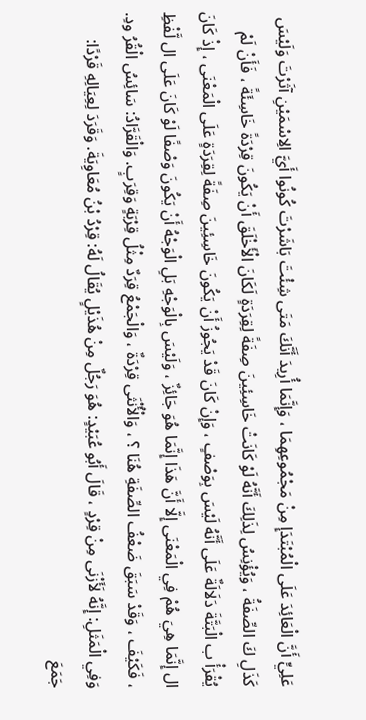عَلِيٍّ أَنَّ الْعَائِدَ عَلَى الْمُبْتَدَإِ مِنْ مَجْمُوعِهِمَا ، وَإِنَّمَا أُرِيدَ أَنَّكَ مَتَى شِئْتَ بَاشَرْتَ كُونُوا أَيَّ الِاسْمَيْنِ آثَرْتَ وَلَيْسَ كَذَلِ كَ الصِّفَةُ ، وَيُؤْنِسُ لِذَلِكَ أَنَّهُ لَوْ كَانَتْ خَاسِئِينَ صِفَةً لِقِرَدَةٍ لَكَانَ الْأَخْلَقَ أَنْ يَكُونَ قِرْدَةً خَاسِئَةً ، فَأَنْ لَمْ يُقْرَأْ ب الْبَتَّةَ دَلَالَةٌ عَلَى أَنَّهُ لَيْسَ بِوَصْفٍ ، وَإِنْ كَانَ قَدْ يَجُوزُ أَنْ يَكُونَ خَاسِئِينَ صِفَةً لِقِرَدَةٍ عَلَى الْمَعْنَى ، إِذْ كَانَ ال إِنَّمَا هِيَ هُمْ فِي الْمَعْنَى إِلَّا أَنَّ هَذَا إِنَّمَا هُوَ جَائِزٌ ، وَلَيْسَ بِالْوَجْهِ بَلِ الْوَجْهُ أَنْ يَكُونَ وَصْفًا لَوْ كَانَ عَلَى ال لَّفْظِ ، فَكَيْفَ ، وَقَدْ سَبَقَ ضَعْفُ الصِّفَةِ هُنَا ؟ ، وَالْأُنْثَى قِرْدَةٌ ، وَالْجَمْعُ قِرَدٌ مِثْلُ قِرْبَةٍ وَقِرَبٍ. وَالْقَرَّادُ: سَائِسُ الْقُرُ ودِ. وَفِي الْمَثَلِ: إِنَّهُ لَأَزْنَى مِنْ قِرْدٍ ، قَالَ أَبُو عُبَيْدٍ: هُوَ رَجُلٌ مِنْ هُذَيْلٍ يُقَالُ لَهُ: قِرْدُ بْنُ مُعَاوِيَةَ. وَقَرَدَ لِعِيَالِهِ قَرْدًا: جَمَعَ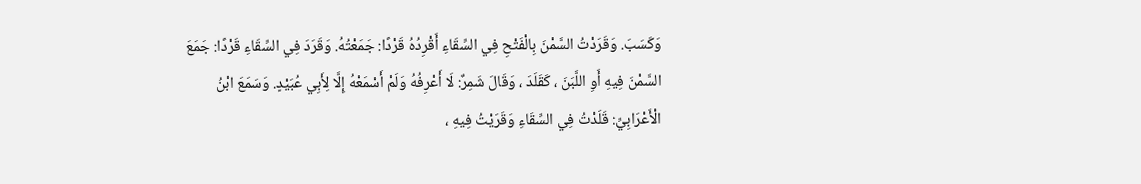وَكَسَبَ. وَقَرَدْتُ السَّمْنَ بِالْفَتْحِ فِي السِّقَاءِ أَقْرِدُهُ قَرْدًا: جَمَعْتُهُ. وَقَرَدَ فِي السِّقَاءِ قَرْدًا: جَمَعَ السَّمْنَ فِيهِ أَوِ اللَّبَنَ ، كَقَلَدَ ، وَقَالَ شَمِرٌ: لَا أَعْرِفُهُ وَلَمْ أَسْمَعْهُ إِلَّا لِأَبِي عُبَيْدٍ. وَسَمَعَ ابْنُ الْأَعْرَابِيِّ: قَلَدْتُ فِي السِّقَاءِ وَقَرَيْتُ فِيهِ ،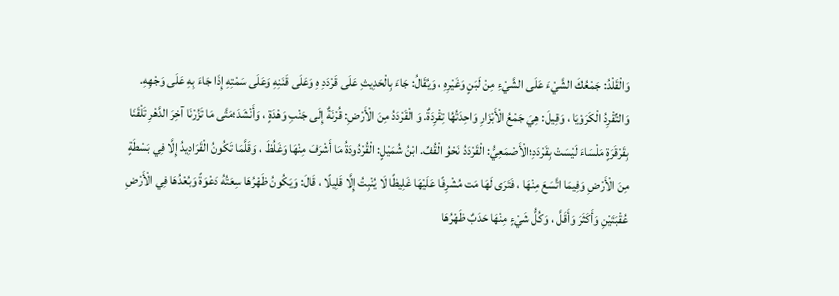وَالْقَلْدُ: جَمْعُكَ الشَّيْءَ عَلَى الشَّيْءِ مِنْ لَبَنٍ وَغَيْرِهِ ، وَيُقَالُ: جَاءَ بِالْحَدِيثِ عَلَى قَرْدَدِ هِ وَعَلَى قَنَنِهِ وَعَلَى سَمْتِهِ إِذَا جَاءَ بِهِ عَلَى وَجْهِهِ. وَالتِّقْرِدُ الْكَرَوْيَا ، وَقِيلَ: هِيَ جَمْعُ الْأَبْزَارِ وَاحِدَتُهُا تِقْرِدَةٌ. وَ الْقَرْدَدُ مِنَ الْأَرْضِ: قُرْنَةٌ إِلَى جَنْبِ وَهْدَةٍ ، وَأَنْشَدَ؛مَتَّى مَا تَزُرْنَا آخِرَ الدَّهْرِ تَلْقَنَا بِقَرْقَرَةٍ مَلْسَاءَ لَيْسَتْ بِقَرْدَدِ؛الْأَصْمَعِيُّ: الْقَرْدَدُ نَحْوُ الْقُفِّ. ابْنُ شُمَيْلٍ: الْقُرْدُودَةُ مَا أَشْرَفَ مِنْهَا وَغَلُظَ ، وَقَلَّمَا تَكُونُ الْقَرَادِيدُ إِلَّا فِي بَسْطَةٍ مِنَ الْأَرْضِ وَفِيمَا اتَّسَعَ مِنْهَا ، فَتَرَى لَهَا مَت مُشْرِفًا عَلَيْهَا غَلِيظًا لَا يُنْبِتُ إِلَّا قَلِيلًا ، قَالَ: وَيَكُونُ ظَهْرُهَا سِعَتُهُ دَعْوَةً وَبُعْدُهَا فِي الْأَرْضِ عُقْبَتَيْنِ وَأَكَثَرَ وَأَقَلَّ ، وَكُلُّ شَيْءٍ مِنْهَا حَدَبٌ ظَهْرُهَا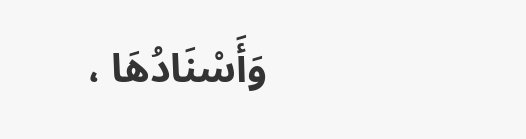وَأَسْنَادُهَا ،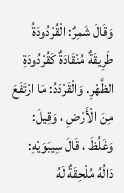وَقَالَ شَمِرٌ: الْقُرْدُودَةُ طَرِيقَةٌ مُنْقَادَةٌ كَقُرْدُودَةِ الظَّهْرِ. وَالْقَرْدَدُ: مَا ارْتَفَعَ مِنَ الْأَرْضِ ، وَقِيلَ: وَغَلُظَ ، قَالَ سِيبَوَيْهِ: دَالُهُ مُلْحِقَةٌ لَهُ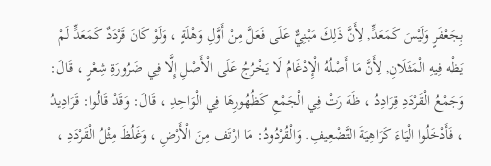بِجَعْفَرٍ وَلَيْسَ كَمَعَدٍّ, لِأَنَّ ذَلِكَ مَبْنِيٌّ عَلَى فَعَلَّ مِنْ أَوَّلِ وَهْلَةٍ ، وَلَوْ كَانَ قَرْدَدٌ كَمَعَدٍّ لَمْ يَظْه فِيهِ الْمَثَلَانِ, لِأَنَّ مَا أَصْلُهُ الْإِدْغَامُ لَا يَخْرُجُ عَلَى الْأَصْلِ إِلَّا فِي ضَرُورَةِ شِعْرٍ ، قَالَ: وَجَمْعُ الْقَرْدَدِ قِرَادِدُ ، ظَهَ رَتْ فِي الْجَمْعِ كَظُهُورِهَا فِي الْوَاحِدِ ، قَالَ: وَقَدْ قَالُوا: قَرَادِيدُ ، فَأَدْخَلُوا الْيَاءَ كَرَاهِيَةَ التَّضْعِيفِ. وَالْقُرْدُودُ: مَا ارْتَف مِنَ الْأَرْضِ ، وَغَلُظَ مِثْلُ الْقَرْدَدِ ،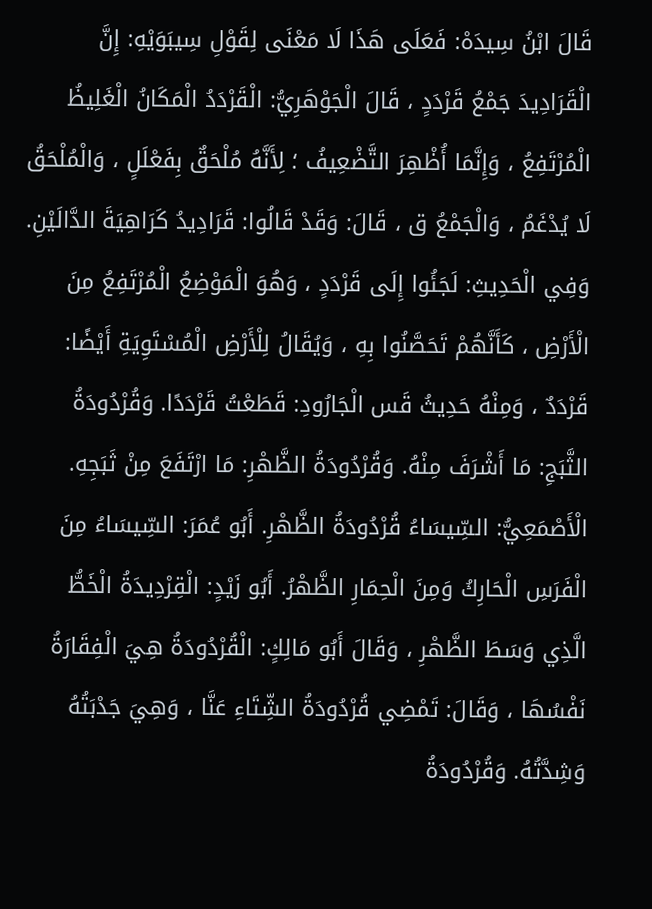قَالَ ابْنُ سِيدَهْ: فَعَلَى هَذَا لَا مَعْنَى لِقَوْلِ سِيبَوَيْهِ: إِنَّ الْقَرَادِيدَ جَمْعُ قَرْدَدٍ ، قَالَ الْجَوْهَرِيُّ: الْقَرْدَدُ الْمَكَانُ الْغَلِيظُ الْمُرْتَفِعُ ، وَإِنَّمَا أُظْهِرَ التَّضْعِيفُ ؛ لِأَنَّهُ مُلْحَقٌ بِفَعْلَلٍ ، وَالْمُلْحَقُ لَا يُدْغَمُ ، وَالْجَمْعُ ق ، قَالَ: وَقَدْ قَالُوا: قَرَادِيدُ كَرَاهِيَةَ الدَّالَيْنِ. وَفِي الْحَدِيثِ: لَجَئُوا إِلَى قَرْدَدٍ ، وَهُوَ الْمَوْضِعُ الْمُرْتَفِعُ مِنَ الْأَرْضِ ، كَأَنَّهُمْ تَحَصَّنُوا بِهِ ، وَيُقَالُ لِلْأَرْضِ الْمُسْتَوِيَةِ أَيْضًا: قَرْدَدٌ ، وَمِنْهُ حَدِيثُ قَس الْجَارُودِ: قَطَعْتُ قَرْدَدًا. وَقُرْدُودَةُ الثَّبَجِ: مَا أَشْرَفَ مِنْهُ. وَقُرْدُودَةُ الظَّهْرِ: مَا ارْتَفَعَ مِنْ ثَبَجِهِ. الْأَصْمَعِيُّ: السِّيسَاءُ قُرْدُودَةُ الظَّهْرِ. أَبُو عُمَرَ: السِّيسَاءُ مِنَ الْفَرَسِ الْحَارِكُ وَمِنَ الْحِمَارِ الظَّهْرُ. أَبُو زَيْدٍ: الْقِرْدِيدَةُ الْخَطُّ الَّذِي وَسَطَ الظَّهْرِ ، وَقَالَ أَبُو مَالِكٍ: الْقُرْدُودَةُ هِيَ الْفِقَارَةُ نَفْسُهَا ، وَقَالَ: تَمْضِي قُرْدُودَةُ الشِّتَاءِ عَنَّا ، وَهِيَ جَدْبَتُهُ وَشِدَّتُهُ. وَقُرْدُودَةُ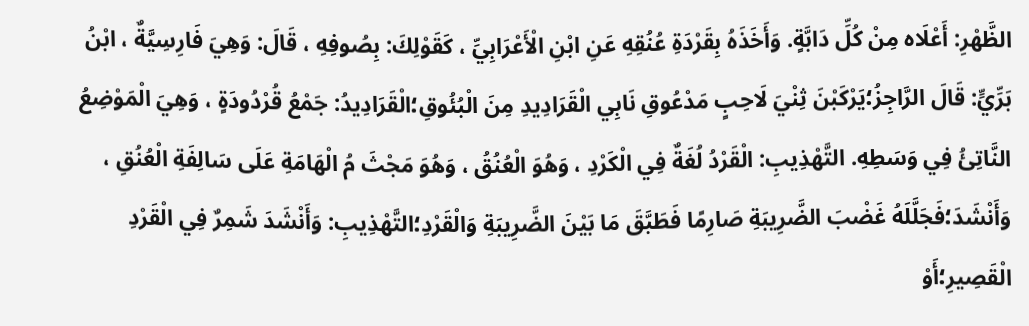الظَّهْرِ: أَعْلَاه مِنْ كُلِّ دَابَّةٍ. وَأَخَذَهُ بِقَرْدَةِ عُنُقِهِ عَنِ ابْنِ الْأَعْرَابِيِّ ، كَقَوْلِكَ: بِصُوفِهِ ، قَالَ: وَهِيَ فَارِسِيَّةٌ ، ابْنُ بَرِّيٍّ: قَالَ الرَّاجِزُ؛يَرْكَبْنَ ثِنْيَ لَاحِبٍ مَدْعُوقِ نَابِي الْقَرَادِيدِ مِنَ الْبُئُوقِ؛الْقَرَادِيدُ: جَمْعُ قُرْدُودَةٍ ، وَهِيَ الْمَوْضِعُ النَّاتِئُ فِي وَسَطِهِ. التَّهْذِيبِ: الْقَرْدُ لُغَةٌ فِي الْكَرْدِ ، وَهُوَ الْعُنُقُ ، وَهُوَ مَجْثَ مُ الْهَامَةِ عَلَى سَالِفَةِ الْعُنُقِ ، وَأَنْشَدَ؛فَجَلَّلَهُ غَضْبَ الضَّرِيبَةِ صَارِمًا فَطَبَّقَ مَا بَيْنَ الضَّرِيبَةِ وَالْقَرْدِ؛التَّهْذِيبِ: وَأَنْشَدَ شَمِرٌ فِي الْقَرْدِ الْقَصِيرِ؛أَوْ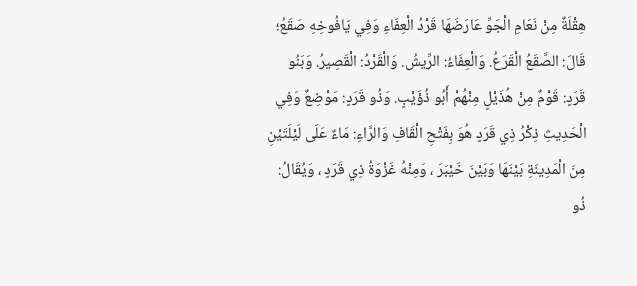هِقْلَةٌ مِنْ نَعَامِ الْجَوِّ عَارَضَهَا قَرْدُ الْعِفَاءِ وَفِي يَافُوخِهِ صَقَعُ؛ قَالَ: الصَّقَعُ الْقَرَعُ. وَالْعِفَاءُ: الرِّيشُ. وَالْقَرْدُ: الْقَصِيرُ. وَبَنُو قَرَدٍ: قَوْمٌ مِنْ هُذَيْلٍ مِنْهُمْ أَبُو ذُؤَيْبٍ. وَذُو قَرَدٍ: مَوْضِعٌ وَفِي الْحَدِيثِ ذِكْرُ ذِي قَرَدٍ هُوَ بِفَتْحِ الْقَافِ وَالرَّاءِ: مَاءٌ عَلَى لَيْلَتَيْنِ مِنَ الْمَدِينَةِ بَيْنَهَا وَبَيْنَ خَيْبَرَ ، وَمِنْهُ غَزْوَةُ ذِي قَرَدٍ ، وَيُقَالُ: ذُو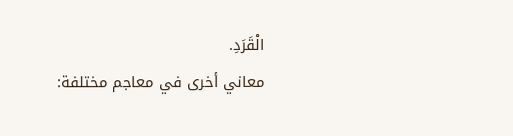الْقَرَدِ.
معاني أخرى في معاجم مختلفة: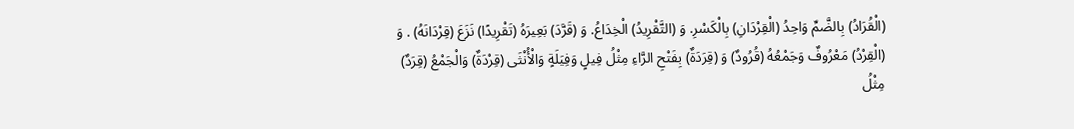(الْقُرَادُ) بِالضَّمِّ وَاحِدُ (الْقِرْدَانِ) بِالْكَسْرِ. وَ (التَّقْرِيدُ) الْخِدَاعُ. وَ (قَرَّدَ) بَعِيرَهُ (تَقْرِيدًا) نَزَعَ (قِرْدَانَهُ) . وَ (الْقِرْدُ) مَعْرُوفٌ وَجَمْعُهُ (قُرُودٌ) وَ (قِرَدَةٌ) بِفَتْحِ الرَّاءِ مِثْلُ فِيلٍ وَفِيَلَةٍ وَالْأُنْثَى (قِرْدَةٌ) وَالْجَمْعُ (قِرَدٌ) مِثْلُ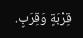قِرْبَةٍ وَقِرَبٍ.